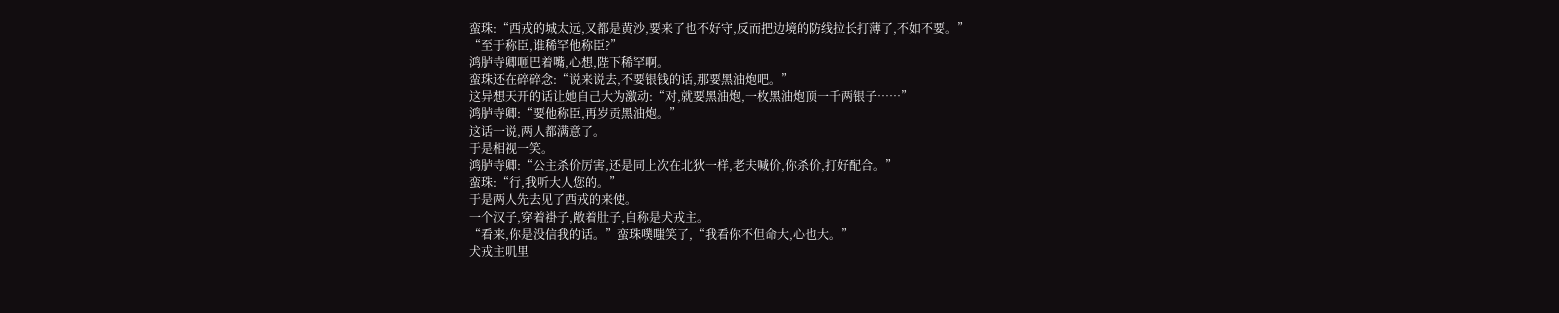蛮珠:“西戎的城太远,又都是黄沙,要来了也不好守,反而把边境的防线拉长打薄了,不如不要。”
“至于称臣,谁稀罕他称臣?”
鸿胪寺卿咂巴着嘴,心想,陛下稀罕啊。
蛮珠还在碎碎念:“说来说去,不要银钱的话,那要黑油炮吧。”
这异想天开的话让她自己大为激动:“对,就要黑油炮,一枚黑油炮顶一千两银子……”
鸿胪寺卿:“要他称臣,再岁贡黑油炮。”
这话一说,两人都满意了。
于是相视一笑。
鸿胪寺卿:“公主杀价厉害,还是同上次在北狄一样,老夫喊价,你杀价,打好配合。”
蛮珠:“行,我听大人您的。”
于是两人先去见了西戎的来使。
一个汉子,穿着褂子,敞着肚子,自称是犬戎主。
“看来,你是没信我的话。”蛮珠噗嗤笑了,“我看你不但命大,心也大。”
犬戎主叽里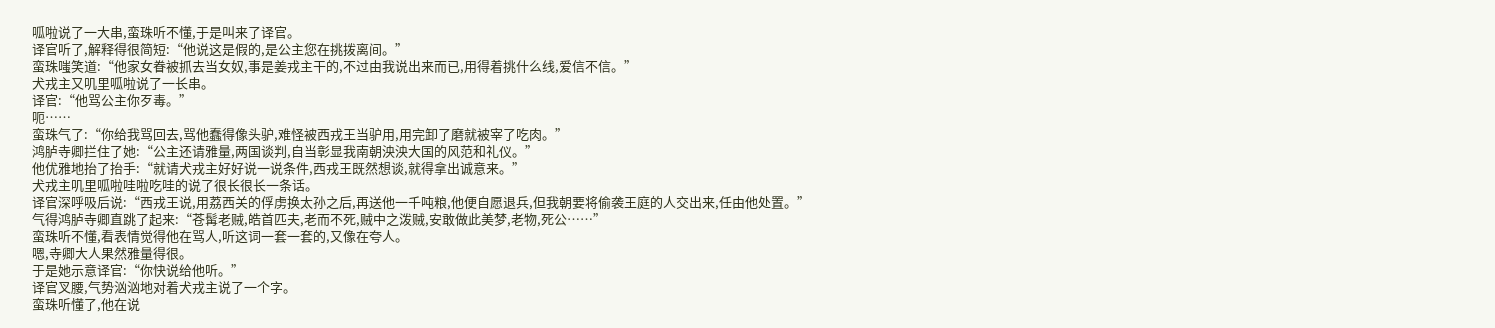呱啦说了一大串,蛮珠听不懂,于是叫来了译官。
译官听了,解释得很简短:“他说这是假的,是公主您在挑拨离间。”
蛮珠嗤笑道:“他家女眷被抓去当女奴,事是姜戎主干的,不过由我说出来而已,用得着挑什么线,爱信不信。”
犬戎主又叽里呱啦说了一长串。
译官:“他骂公主你歹毒。”
呃……
蛮珠气了:“你给我骂回去,骂他蠢得像头驴,难怪被西戎王当驴用,用完卸了磨就被宰了吃肉。”
鸿胪寺卿拦住了她:“公主还请雅量,两国谈判,自当彰显我南朝泱泱大国的风范和礼仪。”
他优雅地抬了抬手:“就请犬戎主好好说一说条件,西戎王既然想谈,就得拿出诚意来。”
犬戎主叽里呱啦哇啦吃哇的说了很长很长一条话。
译官深呼吸后说:“西戎王说,用荔西关的俘虏换太孙之后,再送他一千吨粮,他便自愿退兵,但我朝要将偷袭王庭的人交出来,任由他处置。”
气得鸿胪寺卿直跳了起来:“苍髯老贼,皓首匹夫,老而不死,贼中之泼贼,安敢做此美梦,老物,死公……”
蛮珠听不懂,看表情觉得他在骂人,听这词一套一套的,又像在夸人。
嗯,寺卿大人果然雅量得很。
于是她示意译官:“你快说给他听。”
译官叉腰,气势汹汹地对着犬戎主说了一个字。
蛮珠听懂了,他在说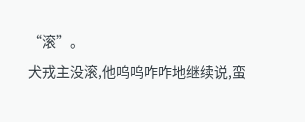“滚”。
犬戎主没滚,他呜呜咋咋地继续说,蛮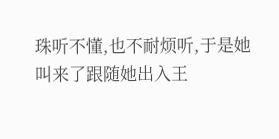珠听不懂,也不耐烦听,于是她叫来了跟随她出入王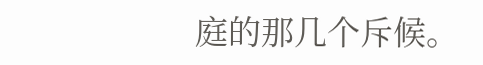庭的那几个斥候。